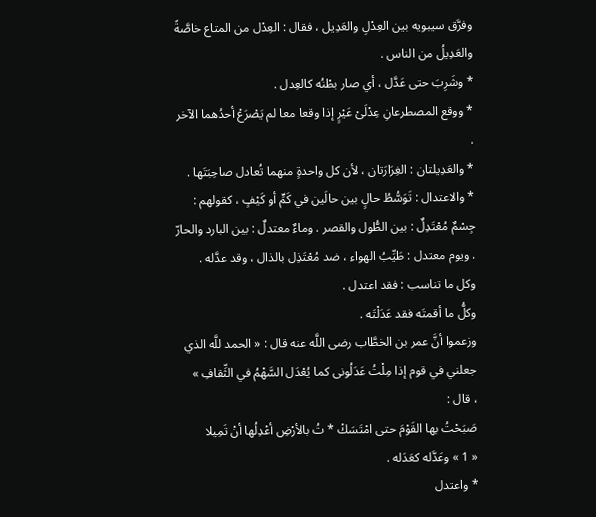وفرَّق سيبويه بين العِدْلِ والعَدِيل ، فقال : العِدْل من المتاع خاصَّةً والعَدِيلُ من الناس .
* وشَرِبَ حتى عَدَّل ، أي صار بطْنُه كالعِدل .
* ووقع المصطرعانِ عِدْلَىْ عَيْرٍ إذا وقعا معا لم يَصْرَعْ أحدُهما الآخر .
* والعَدِيلتان : الغِرَارَتان ، لأن كل واحدةٍ منهما تُعادل صاحِبَتَها .
* والاعتدال : تَوَسُّطُ حالٍ بين حالَين في كَمٍّ أو كَيْفٍ ، كقولهم : جِسْمٌ مُعْتَدِلٌ : بين الطُّول والقصر . وماءٌ معتدلٌ : بين البارد والحارّ . ويوم معتدل : طَيِّبُ الهواء ، ضد مُعْتَذِل بالذال ، وقد عدَّله .
وكل ما تناسب : فقد اعتدل .
وكلُّ ما أقمتَه فقد عَدَلْتَه .
وزعموا أنَّ عمر بن الخطَّاب رضى اللَّه عنه قال : « الحمد للَّه الذي جعلني في قوم إذا مِلْتُ عَدَلُونى كما يُعْدَل السَّهْمُ في الثِّقافِ »
، قال :
صَبَحْتُ بها القَوْمَ حتى امْتَسَكْ * تُ بالأرْضِ أعْدِلُها أنْ تَمِيلا
« 1 » وعَدَّله كعَدَله .
* واعتدل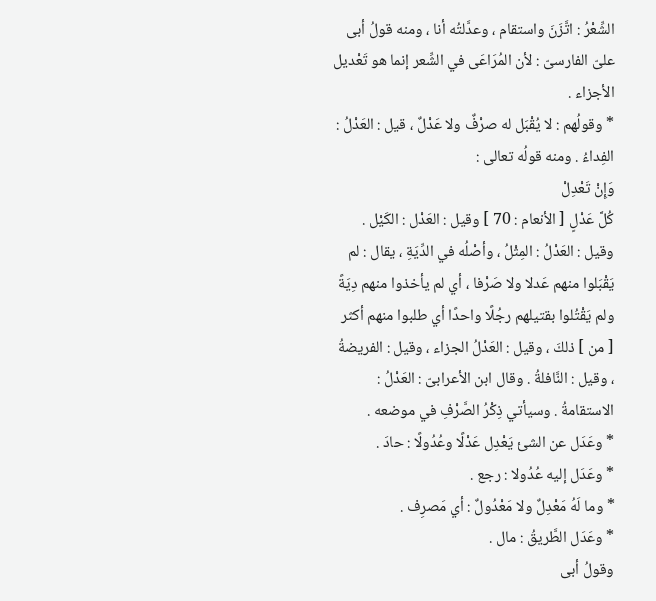الشِّعْرُ : اتَّزَنَ واستقام ، وعدَّلتُه أنا ، ومنه قولُ أبى علىّ الفارسىّ : لأن المُرَاعَى في الشِّعر إنما هو تَعْديل الأجزاء .
* وقولُهم : لا يُقْبَل له صرْفٌ ولا عَدْلٌ ، قيل : العَدْلُ : الفِداءُ . ومنه قولُه تعالى :
وَإِنْ تَعْدِلْ
كُلَّ عَدْلٍ [ الأنعام : 70 ] وقيل : العَدْل : الكَيْل . وقيل : العَدْلُ : المِثْلُ ، وأصْلُه في الدِّيَةِ ، يقال : لم يَقْبَلوا منهم عَدلا ولا صَرْفا ، أي لم يأخذوا منهم دِيَةً ولم يَقْتُلوا بقتيلهم رجُلًا واحدًا أي طلبوا منهم أكثر [ من ] ذلكَ ، وقيل : العَدْلُ الجزاء ، وقيل : الفريضةُ ، وقيل : النَّافلةُ . وقال ابن الأعرابىّ : العَدْلُ : الاستقامةُ . وسيأتي ذِكْرُ الصَّرْفِ في موضعه .
* وعَدَل عن الشئ يَعْدِل عَدْلًا وعُدُولًا : حادَ .
* وعَدَل إليه عُدُولا : رجع .
* وما لَهُ مَعْدِلٌ ولا مَعْدُولٌ : أي مَصرِف .
* وعَدَل الطَّريقُ : مال .
وقولُ أبى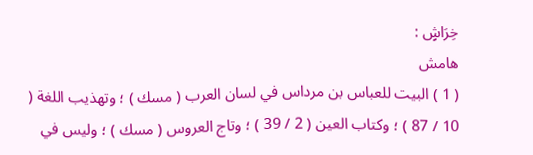خِرَاشٍ :
هامش
( 1 ) البيت للعباس بن مرداس في لسان العرب ( مسك ) ؛ وتهذيب اللغة ( 10 / 87 ) ؛ وكتاب العين ( 2 / 39 ) ؛ وتاج العروس ( مسك ) ؛ وليس في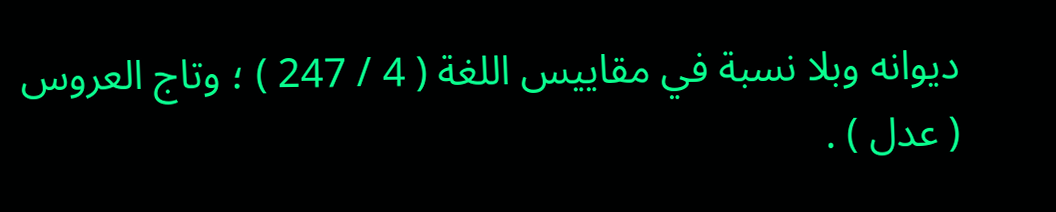ديوانه وبلا نسبة في مقاييس اللغة ( 4 / 247 ) ؛ وتاج العروس ( عدل ) .